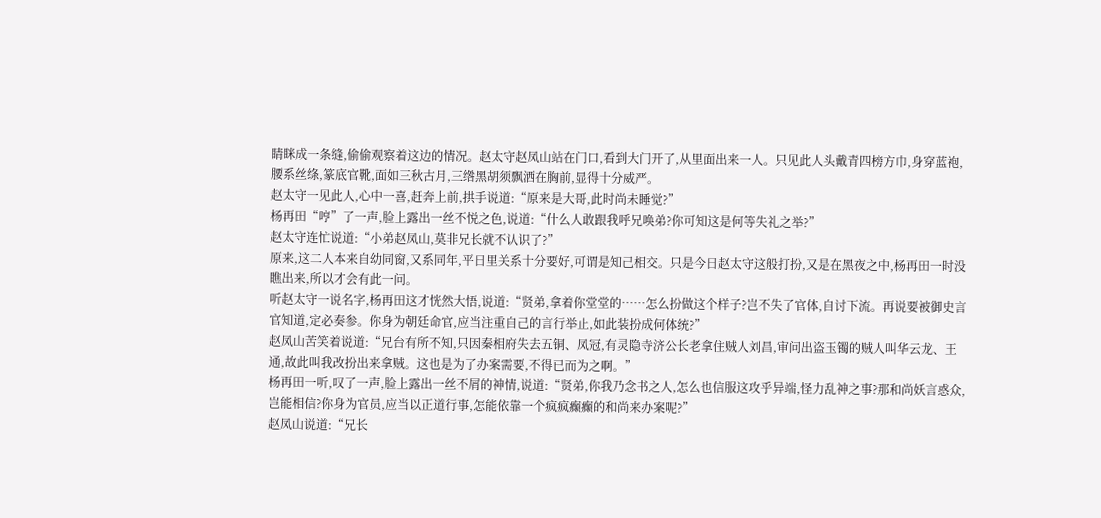睛眯成一条缝,偷偷观察着这边的情况。赵太守赵凤山站在门口,看到大门开了,从里面出来一人。只见此人头戴青四榜方巾,身穿蓝袍,腰系丝绦,篆底官靴,面如三秋古月,三绺黑胡须飘洒在胸前,显得十分威严。
赵太守一见此人,心中一喜,赶奔上前,拱手说道:“原来是大哥,此时尚未睡觉?”
杨再田“哼”了一声,脸上露出一丝不悦之色,说道:“什么人敢跟我呼兄唤弟?你可知这是何等失礼之举?”
赵太守连忙说道:“小弟赵凤山,莫非兄长就不认识了?”
原来,这二人本来自幼同窗,又系同年,平日里关系十分要好,可谓是知己相交。只是今日赵太守这般打扮,又是在黑夜之中,杨再田一时没瞧出来,所以才会有此一问。
听赵太守一说名字,杨再田这才恍然大悟,说道:“贤弟,拿着你堂堂的……怎么扮做这个样子?岂不失了官体,自讨下流。再说要被御史言官知道,定必奏参。你身为朝廷命官,应当注重自己的言行举止,如此装扮成何体统?”
赵凤山苦笑着说道:“兄台有所不知,只因秦相府失去五铜、凤冠,有灵隐寺济公长老拿住贼人刘昌,审问出盗玉镯的贼人叫华云龙、王通,故此叫我改扮出来拿贼。这也是为了办案需要,不得已而为之啊。”
杨再田一听,叹了一声,脸上露出一丝不屑的神情,说道:“贤弟,你我乃念书之人,怎么也信服这攻乎异端,怪力乱神之事?那和尚妖言惑众,岂能相信?你身为官员,应当以正道行事,怎能依靠一个疯疯癫癫的和尚来办案呢?”
赵凤山说道:“兄长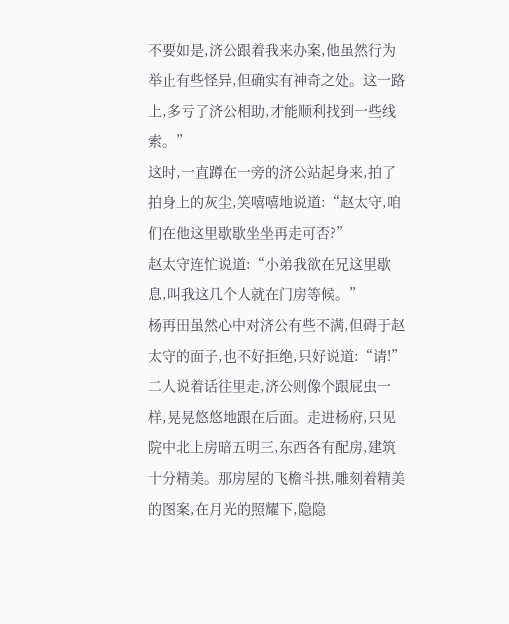不要如是,济公跟着我来办案,他虽然行为举止有些怪异,但确实有神奇之处。这一路上,多亏了济公相助,才能顺利找到一些线索。”
这时,一直蹲在一旁的济公站起身来,拍了拍身上的灰尘,笑嘻嘻地说道:“赵太守,咱们在他这里歇歇坐坐再走可否?”
赵太守连忙说道:“小弟我欲在兄这里歇息,叫我这几个人就在门房等候。”
杨再田虽然心中对济公有些不满,但碍于赵太守的面子,也不好拒绝,只好说道:“请!”
二人说着话往里走,济公则像个跟屁虫一样,晃晃悠悠地跟在后面。走进杨府,只见院中北上房暗五明三,东西各有配房,建筑十分精美。那房屋的飞檐斗拱,雕刻着精美的图案,在月光的照耀下,隐隐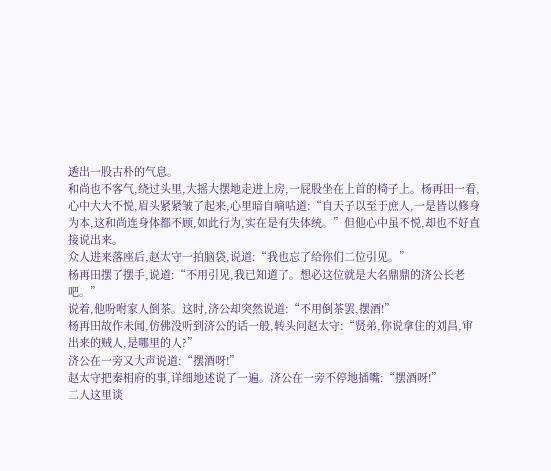透出一股古朴的气息。
和尚也不客气,绕过头里,大摇大摆地走进上房,一屁股坐在上首的椅子上。杨再田一看,心中大大不悦,眉头紧紧皱了起来,心里暗自嘀咕道:“自天子以至于庶人,一是皆以修身为本,这和尚连身体都不顾,如此行为,实在是有失体统。”但他心中虽不悦,却也不好直接说出来。
众人进来落座后,赵太守一拍脑袋,说道:“我也忘了给你们二位引见。”
杨再田摆了摆手,说道:“不用引见,我已知道了。想必这位就是大名鼎鼎的济公长老吧。”
说着,他吩咐家人倒茶。这时,济公却突然说道:“不用倒茶罢,摆酒!”
杨再田故作未闻,仿佛没听到济公的话一般,转头问赵太守:“贤弟,你说拿住的刘昌,审出来的贼人,是哪里的人?”
济公在一旁又大声说道:“摆酒呀!”
赵太守把秦相府的事,详细地述说了一遍。济公在一旁不停地插嘴:“摆酒呀!”
二人这里谈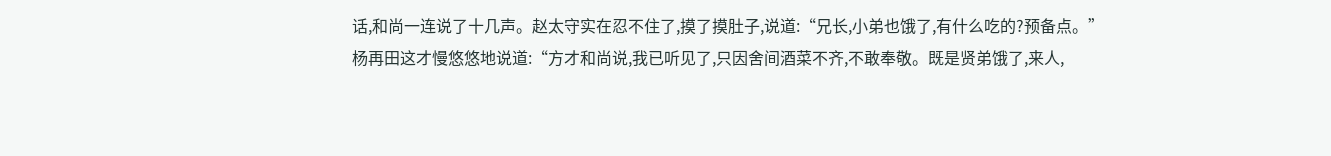话,和尚一连说了十几声。赵太守实在忍不住了,摸了摸肚子,说道:“兄长,小弟也饿了,有什么吃的?预备点。”
杨再田这才慢悠悠地说道:“方才和尚说,我已听见了,只因舍间酒菜不齐,不敢奉敬。既是贤弟饿了,来人,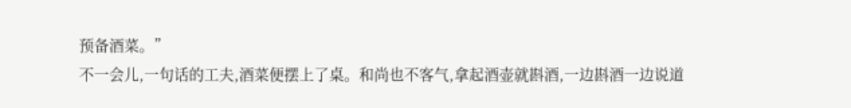预备酒菜。”
不一会儿,一句话的工夫,酒菜便摆上了桌。和尚也不客气,拿起酒壶就斟酒,一边斟酒一边说道